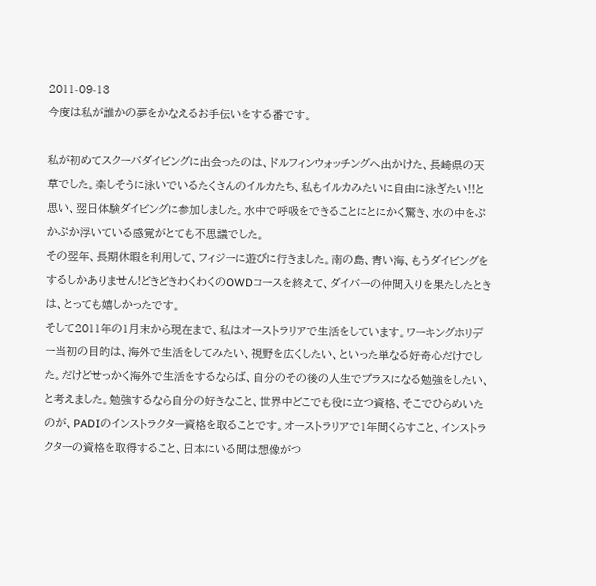2011-09-13
今度は私が誰かの夢をかなえるお手伝いをする番です。

私が初めてスクーバダイビングに出会ったのは、ドルフィンウォッチングへ出かけた、長崎県の天草でした。楽しそうに泳いでいるたくさんのイルカたち、私もイルカみたいに自由に泳ぎたい!!と思い、翌日体験ダイビングに参加しました。水中で呼吸をできることにとにかく驚き、水の中をぷかぷか浮いている感覚がとても不思議でした。
その翌年、長期休暇を利用して、フィジーに遊びに行きました。南の島、青い海、もうダイビングをするしかありません!どきどきわくわくのOWDコースを終えて、ダイバーの仲間入りを果たしたときは、とっても嬉しかったです。
そして2011年の1月末から現在まで、私はオーストラリアで生活をしています。ワーキングホリデー当初の目的は、海外で生活をしてみたい、視野を広くしたい、といった単なる好奇心だけでした。だけどせっかく海外で生活をするならば、自分のその後の人生でプラスになる勉強をしたい、と考えました。勉強するなら自分の好きなこと、世界中どこでも役に立つ資格、そこでひらめいたのが、PADIのインストラクター資格を取ることです。オーストラリアで1年間くらすこと、インストラクターの資格を取得すること、日本にいる間は想像がつ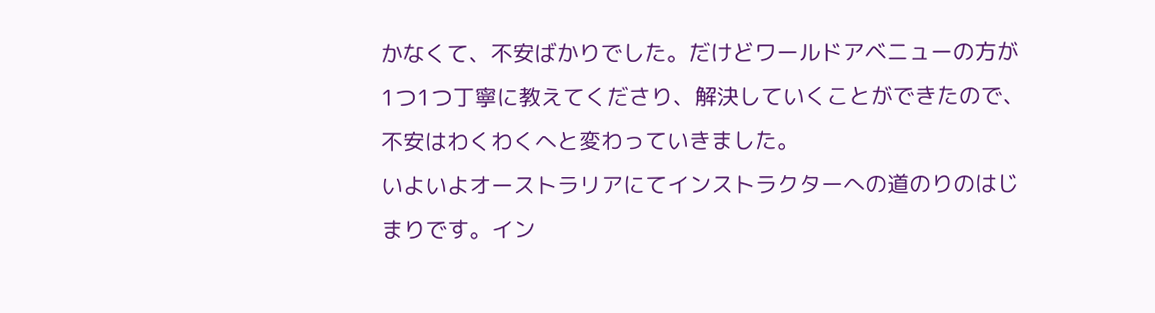かなくて、不安ばかりでした。だけどワールドアベニューの方が1つ1つ丁寧に教えてくださり、解決していくことができたので、不安はわくわくへと変わっていきました。
いよいよオーストラリアにてインストラクターへの道のりのはじまりです。イン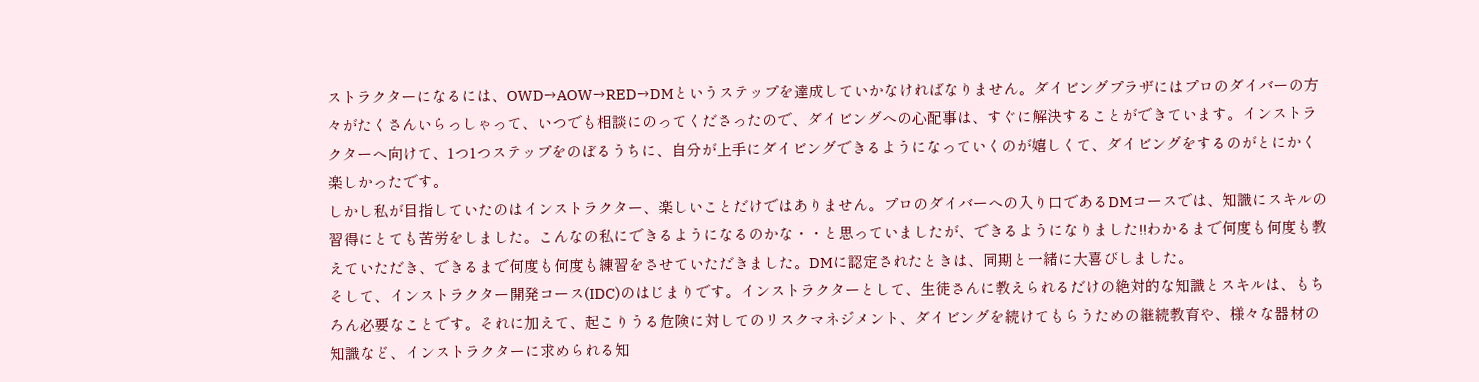ストラクターになるには、OWD→AOW→RED→DMというステップを達成していかなければなりません。ダイビングプラザにはプロのダイバーの方々がたくさんいらっしゃって、いつでも相談にのってくださったので、ダイビングへの心配事は、すぐに解決することができています。インストラクターへ向けて、1つ1つステップをのぼるうちに、自分が上手にダイビングできるようになっていくのが嬉しくて、ダイビングをするのがとにかく楽しかったです。
しかし私が目指していたのはインストラクター、楽しいことだけではありません。プロのダイバーへの入り口であるDMコースでは、知識にスキルの習得にとても苦労をしました。こんなの私にできるようになるのかな・・と思っていましたが、できるようになりました!!わかるまで何度も何度も教えていただき、できるまで何度も何度も練習をさせていただきました。DMに認定されたときは、同期と一緒に大喜びしました。
そして、インストラクター開発コース(IDC)のはじまりです。インストラクターとして、生徒さんに教えられるだけの絶対的な知識とスキルは、もちろん必要なことです。それに加えて、起こりうる危険に対してのリスクマネジメント、ダイビングを続けてもらうための継続教育や、様々な器材の知識など、インストラクターに求められる知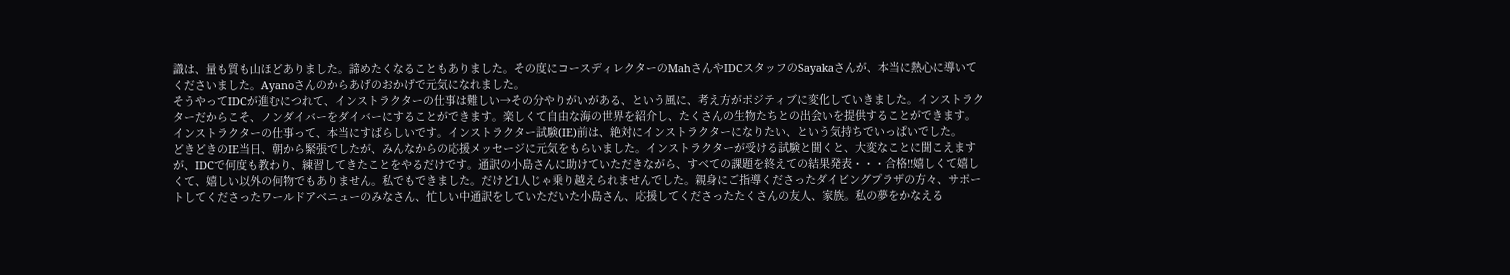識は、量も質も山ほどありました。諦めたくなることもありました。その度にコースディレクターのMahさんやIDCスタッフのSayakaさんが、本当に熱心に導いてくださいました。Ayanoさんのからあげのおかげで元気になれました。
そうやってIDCが進むにつれて、インストラクターの仕事は難しい→その分やりがいがある、という風に、考え方がポジティブに変化していきました。インストラクターだからこそ、ノンダイバーをダイバーにすることができます。楽しくて自由な海の世界を紹介し、たくさんの生物たちとの出会いを提供することができます。インストラクターの仕事って、本当にすばらしいです。インストラクター試験(IE)前は、絶対にインストラクターになりたい、という気持ちでいっぱいでした。
どきどきのIE当日、朝から緊張でしたが、みんなからの応援メッセージに元気をもらいました。インストラクターが受ける試験と聞くと、大変なことに聞こえますが、IDCで何度も教わり、練習してきたことをやるだけです。通訳の小島さんに助けていただきながら、すべての課題を終えての結果発表・・・合格!!嬉しくて嬉しくて、嬉しい以外の何物でもありません。私でもできました。だけど1人じゃ乗り越えられませんでした。親身にご指導くださったダイビングプラザの方々、サポートしてくださったワールドアベニューのみなさん、忙しい中通訳をしていただいた小島さん、応援してくださったたくさんの友人、家族。私の夢をかなえる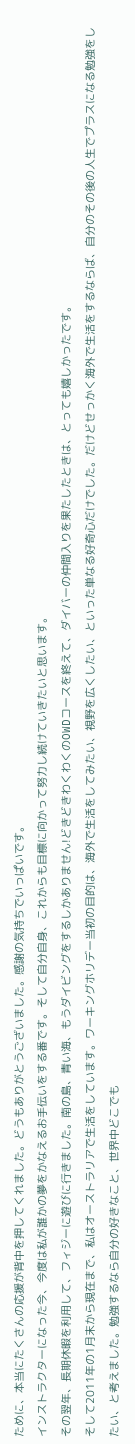ために、本当にたくさんの応援が背中を押してくれました。どうもありがとうございました。感謝の気持ちでいっぱいです。
インストラクターになった今、今度は私が誰かの夢をかなえるお手伝いをする番です。そして自分自身、これからも目標に向かって努力し続けていきたいと思います。
その翌年、長期休暇を利用して、フィジーに遊びに行きました。南の島、青い海、もうダイビングをするしかありません!どきどきわくわくのOWDコースを終えて、ダイバーの仲間入りを果たしたときは、とっても嬉しかったです。
そして2011年の1月末から現在まで、私はオーストラリアで生活をしています。ワーキングホリデー当初の目的は、海外で生活をしてみたい、視野を広くしたい、といった単なる好奇心だけでした。だけどせっかく海外で生活をするならば、自分のその後の人生でプラスになる勉強をしたい、と考えました。勉強するなら自分の好きなこと、世界中どこでも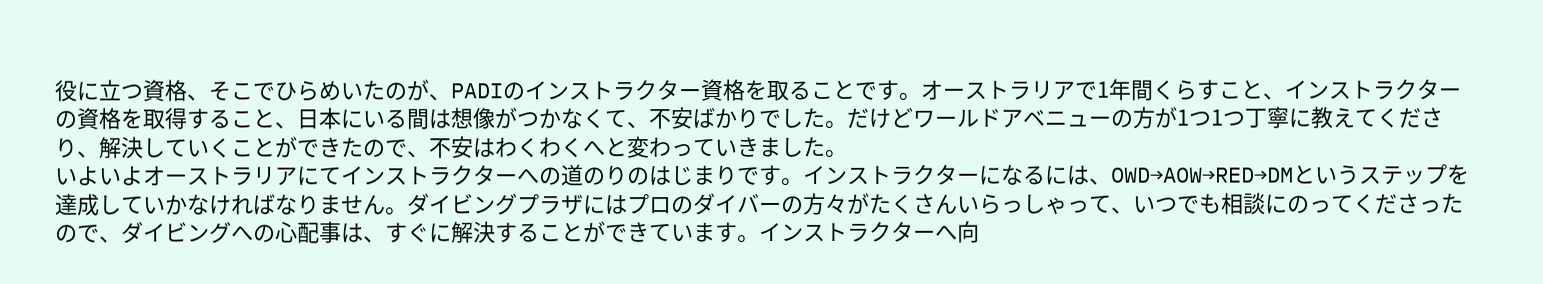役に立つ資格、そこでひらめいたのが、PADIのインストラクター資格を取ることです。オーストラリアで1年間くらすこと、インストラクターの資格を取得すること、日本にいる間は想像がつかなくて、不安ばかりでした。だけどワールドアベニューの方が1つ1つ丁寧に教えてくださり、解決していくことができたので、不安はわくわくへと変わっていきました。
いよいよオーストラリアにてインストラクターへの道のりのはじまりです。インストラクターになるには、OWD→AOW→RED→DMというステップを達成していかなければなりません。ダイビングプラザにはプロのダイバーの方々がたくさんいらっしゃって、いつでも相談にのってくださったので、ダイビングへの心配事は、すぐに解決することができています。インストラクターへ向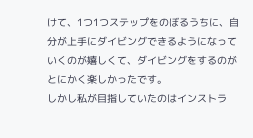けて、1つ1つステップをのぼるうちに、自分が上手にダイビングできるようになっていくのが嬉しくて、ダイビングをするのがとにかく楽しかったです。
しかし私が目指していたのはインストラ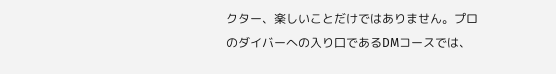クター、楽しいことだけではありません。プロのダイバーへの入り口であるDMコースでは、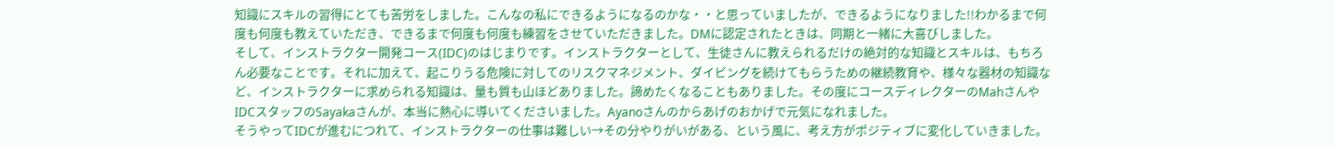知識にスキルの習得にとても苦労をしました。こんなの私にできるようになるのかな・・と思っていましたが、できるようになりました!!わかるまで何度も何度も教えていただき、できるまで何度も何度も練習をさせていただきました。DMに認定されたときは、同期と一緒に大喜びしました。
そして、インストラクター開発コース(IDC)のはじまりです。インストラクターとして、生徒さんに教えられるだけの絶対的な知識とスキルは、もちろん必要なことです。それに加えて、起こりうる危険に対してのリスクマネジメント、ダイビングを続けてもらうための継続教育や、様々な器材の知識など、インストラクターに求められる知識は、量も質も山ほどありました。諦めたくなることもありました。その度にコースディレクターのMahさんやIDCスタッフのSayakaさんが、本当に熱心に導いてくださいました。Ayanoさんのからあげのおかげで元気になれました。
そうやってIDCが進むにつれて、インストラクターの仕事は難しい→その分やりがいがある、という風に、考え方がポジティブに変化していきました。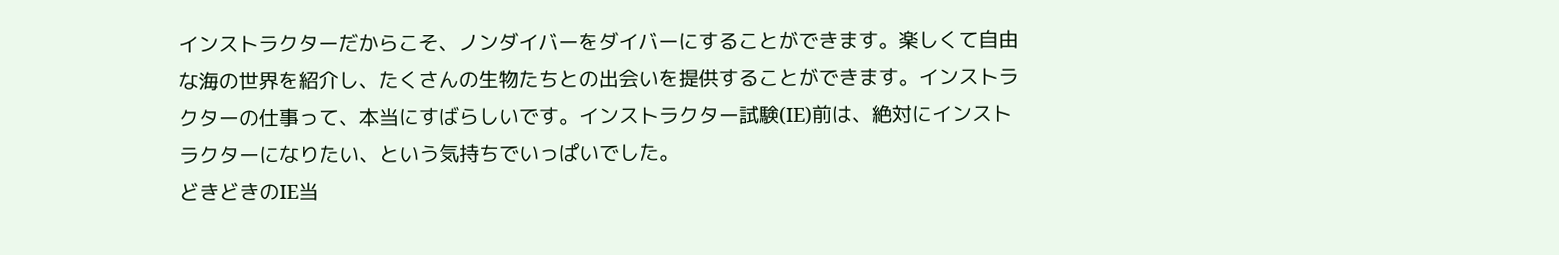インストラクターだからこそ、ノンダイバーをダイバーにすることができます。楽しくて自由な海の世界を紹介し、たくさんの生物たちとの出会いを提供することができます。インストラクターの仕事って、本当にすばらしいです。インストラクター試験(IE)前は、絶対にインストラクターになりたい、という気持ちでいっぱいでした。
どきどきのIE当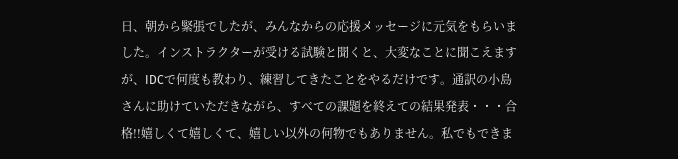日、朝から緊張でしたが、みんなからの応援メッセージに元気をもらいました。インストラクターが受ける試験と聞くと、大変なことに聞こえますが、IDCで何度も教わり、練習してきたことをやるだけです。通訳の小島さんに助けていただきながら、すべての課題を終えての結果発表・・・合格!!嬉しくて嬉しくて、嬉しい以外の何物でもありません。私でもできま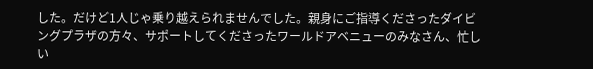した。だけど1人じゃ乗り越えられませんでした。親身にご指導くださったダイビングプラザの方々、サポートしてくださったワールドアベニューのみなさん、忙しい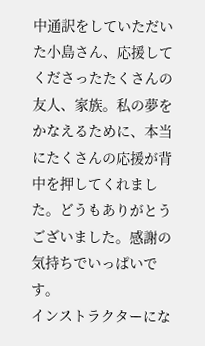中通訳をしていただいた小島さん、応援してくださったたくさんの友人、家族。私の夢をかなえるために、本当にたくさんの応援が背中を押してくれました。どうもありがとうございました。感謝の気持ちでいっぱいです。
インストラクターにな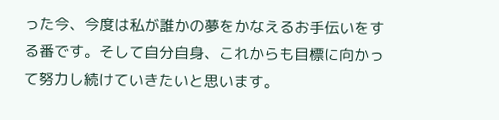った今、今度は私が誰かの夢をかなえるお手伝いをする番です。そして自分自身、これからも目標に向かって努力し続けていきたいと思います。